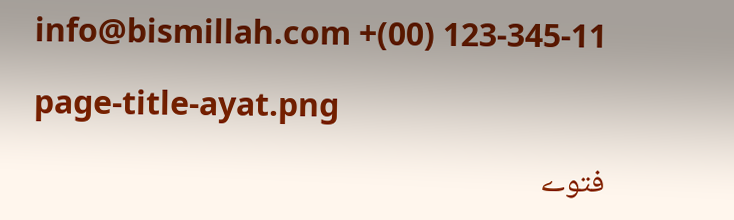info@bismillah.com +(00) 123-345-11

page-title-ayat.png

فتوے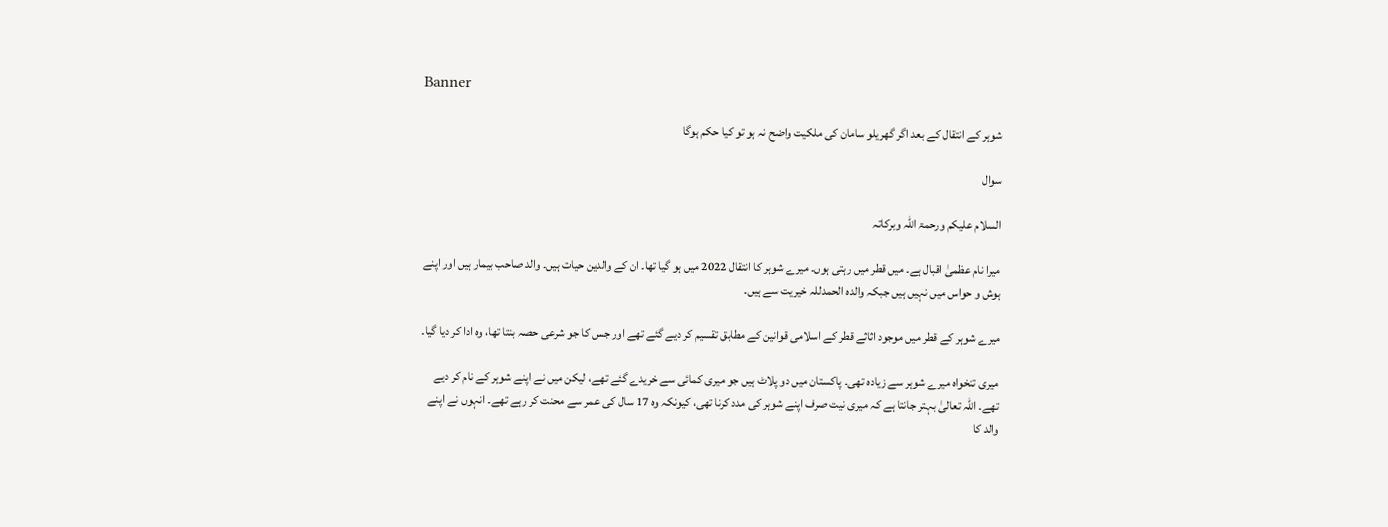Banner

شوہر کے انتقال کے بعد اگر گھریلو سامان کی ملکیت واضح نہ ہو تو کیا حکم ہوگا

سوال

السلام علیکم ورحمۃ اللہ وبرکاتہ

میرا نام عظمیٰ اقبال ہے۔ میں قطر میں رہتی ہوں۔ میرے شوہر کا انتقال 2022 میں ہو گیا تھا۔ ان کے والدین حیات ہیں۔ والد صاحب بیمار ہیں اور اپنے ہوش و حواس میں نہیں ہیں جبکہ والدہ الحمدللہ خیریت سے ہیں۔

میرے شوہر کے قطر میں موجود اثاثے قطر کے اسلامی قوانین کے مطابق تقسیم کر دیے گئے تھے اور جس کا جو شرعی حصہ بنتا تھا، وہ ادا کر دیا گیا۔

میری تنخواہ میرے شوہر سے زیادہ تھی۔ پاکستان میں دو پلاٹ ہیں جو میری کمائی سے خریدے گئے تھے، لیکن میں نے اپنے شوہر کے نام کر دیے تھے۔ اللہ تعالیٰ بہتر جانتا ہے کہ میری نیت صرف اپنے شوہر کی مدد کرنا تھی، کیونکہ وہ 17 سال کی عمر سے محنت کر رہے تھے۔ انہوں نے اپنے والد کا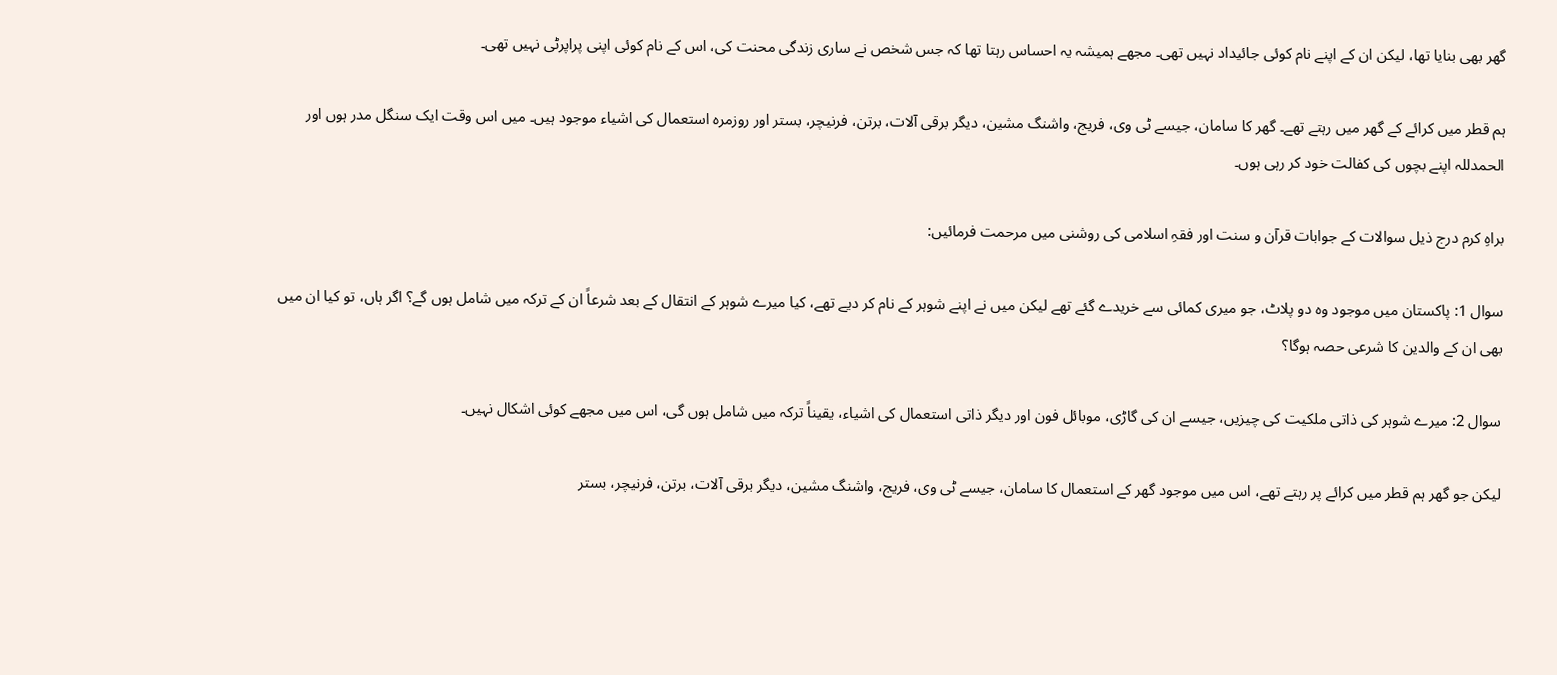گھر بھی بنایا تھا، لیکن ان کے اپنے نام کوئی جائیداد نہیں تھی۔ مجھے ہمیشہ یہ احساس رہتا تھا کہ جس شخص نے ساری زندگی محنت کی، اس کے نام کوئی اپنی پراپرٹی نہیں تھی۔

ہم قطر میں کرائے کے گھر میں رہتے تھے۔ گھر کا سامان، جیسے ٹی وی، فریج، واشنگ مشین، دیگر برقی آلات، برتن، فرنیچر، بستر اور روزمرہ استعمال کی اشیاء موجود ہیں۔ میں اس وقت ایک سنگل مدر ہوں اور الحمدللہ اپنے بچوں کی کفالت خود کر رہی ہوں۔

براہِ کرم درج ذیل سوالات کے جوابات قرآن و سنت اور فقہِ اسلامی کی روشنی میں مرحمت فرمائیں:

سوال 1: پاکستان میں موجود وہ دو پلاٹ، جو میری کمائی سے خریدے گئے تھے لیکن میں نے اپنے شوہر کے نام کر دیے تھے، کیا میرے شوہر کے انتقال کے بعد شرعاً ان کے ترکہ میں شامل ہوں گے؟ اگر ہاں، تو کیا ان میں بھی ان کے والدین کا شرعی حصہ ہوگا؟

سوال 2: میرے شوہر کی ذاتی ملکیت کی چیزیں، جیسے ان کی گاڑی، موبائل فون اور دیگر ذاتی استعمال کی اشیاء، یقیناً ترکہ میں شامل ہوں گی، اس میں مجھے کوئی اشکال نہیں۔

لیکن جو گھر ہم قطر میں کرائے پر رہتے تھے، اس میں موجود گھر کے استعمال کا سامان، جیسے ٹی وی، فریج، واشنگ مشین، دیگر برقی آلات، برتن، فرنیچر، بستر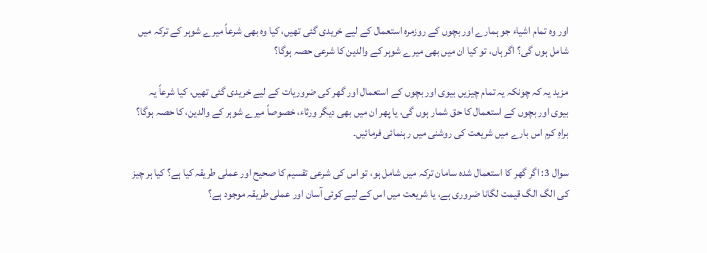اور وہ تمام اشیاء جو ہمارے اور بچوں کے روزمرہ استعمال کے لیے خریدی گئی تھیں، کیا وہ بھی شرعاً میرے شوہر کے ترکہ میں شامل ہوں گی؟ اگر ہاں، تو کیا ان میں بھی میرے شوہر کے والدین کا شرعی حصہ ہوگا؟

مزید یہ کہ چونکہ یہ تمام چیزیں بیوی اور بچوں کے استعمال اور گھر کی ضروریات کے لیے خریدی گئی تھیں، کیا شرعاً یہ بیوی اور بچوں کے استعمال کا حق شمار ہوں گی، یا پھر ان میں بھی دیگر ورثاء، خصوصاً میرے شوہر کے والدین، کا حصہ ہوگا؟ براہِ کرم اس بارے میں شریعت کی روشنی میں رہنمائی فرمائیں۔

سوال 3: اگر گھر کا استعمال شدہ سامان ترکہ میں شامل ہو، تو اس کی شرعی تقسیم کا صحیح اور عملی طریقہ کیا ہے؟ کیا ہر چیز کی الگ الگ قیمت لگانا ضروری ہے، یا شریعت میں اس کے لیے کوئی آسان اور عملی طریقہ موجود ہے؟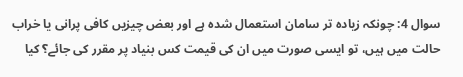سوال 4: چونکہ زیادہ تر سامان استعمال شدہ ہے اور بعض چیزیں کافی پرانی یا خراب حالت میں ہیں، تو ایسی صورت میں ان کی قیمت کس بنیاد پر مقرر کی جائے؟ کیا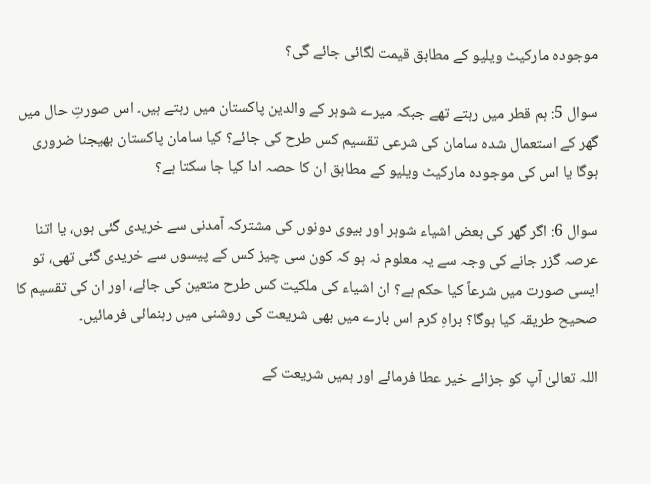موجودہ مارکیٹ ویلیو کے مطابق قیمت لگائی جائے گی؟

سوال 5: ہم قطر میں رہتے تھے جبکہ میرے شوہر کے والدین پاکستان میں رہتے ہیں۔ اس صورتِ حال میں گھر کے استعمال شدہ سامان کی شرعی تقسیم کس طرح کی جائے؟ کیا سامان پاکستان بھیجنا ضروری ہوگا یا اس کی موجودہ مارکیٹ ویلیو کے مطابق ان کا حصہ ادا کیا جا سکتا ہے؟

سوال 6: اگر گھر کی بعض اشیاء شوہر اور بیوی دونوں کی مشترکہ آمدنی سے خریدی گئی ہوں، یا اتنا عرصہ گزر جانے کی وجہ سے یہ معلوم نہ ہو کہ کون سی چیز کس کے پیسوں سے خریدی گئی تھی، تو ایسی صورت میں شرعاً کیا حکم ہے؟ ان اشیاء کی ملکیت کس طرح متعین کی جائے، اور ان کی تقسیم کا صحیح طریقہ کیا ہوگا؟ براہِ کرم اس بارے میں بھی شریعت کی روشنی میں رہنمائی فرمائیں۔

اللہ تعالیٰ آپ کو جزائے خیر عطا فرمائے اور ہمیں شریعت کے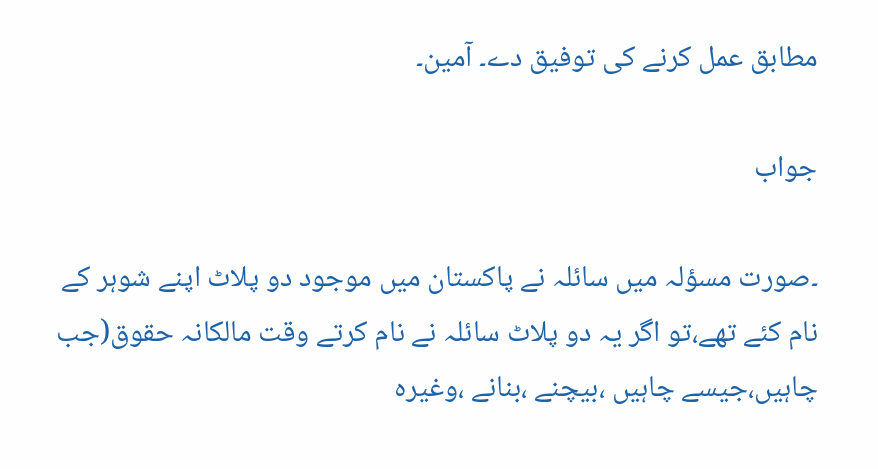مطابق عمل کرنے کی توفیق دے۔ آمین۔

جواب

۔صورت مسؤلہ میں سائلہ نے پاکستان میں موجود دو پلاٹ اپنے شوہر کے نام کئے تھے،تو اگر یہ دو پلاٹ سائلہ نے نام کرتے وقت مالکانہ حقوق(جب چاہیں،جیسے چاہیں ،بیچنے ،بنانے ،وغیرہ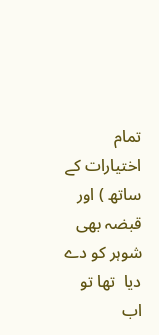تمام اختیارات کے ساتھ ) اور قبضہ بھی شوہر کو دے دیا  تھا تو اب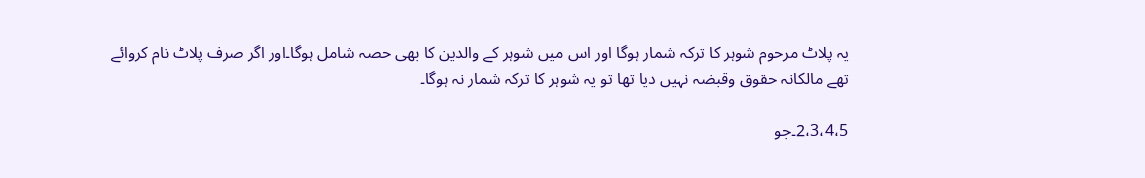یہ پلاٹ مرحوم شوہر کا ترکہ شمار ہوگا اور اس میں شوہر کے والدین کا بھی حصہ شامل ہوگا۔اور اگر صرف پلاٹ نام کروائے تھے مالکانہ حقوق وقبضہ نہیں دیا تھا تو یہ شوہر کا ترکہ شمار نہ ہوگا۔

2،3،4،5۔جو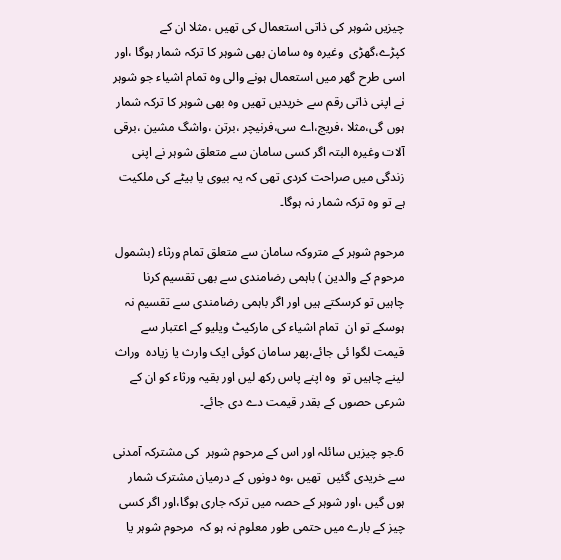چیزیں شوہر کی ذاتی استعمال کی تھیں ،مثلا ان کے کپڑے،گھڑی  وغیرہ وہ سامان بھی شوہر کا ترکہ شمار ہوگا ،اور اسی طرح گھر میں استعمال ہونے والی وہ تمام اشیاء جو شوہر نے اپنی ذاتی رقم سے خریدیں تھیں وہ بھی شوہر کا ترکہ شمار ہوں گی،مثلا ،فریج،اے سی،فرنیچر ،برتن ،واشگ مشین ،برقی آلات وغیرہ البتہ اگر کسی سامان سے متعلق شوہر نے اپنی زندگی میں صراحت کردی تھی کہ یہ بیوی یا بیٹے کی ملکیت ہے تو وہ ترکہ شمار نہ ہوگا۔

مرحوم شوہر کے متروکہ سامان سے متعلق تمام ورثاء (بشمول مرحوم کے والدین ) باہمی رضامندی سے بھی تقسیم کرنا چاہیں تو کرسکتے ہیں اور اگر باہمی رضامندی سے تقسیم نہ ہوسکے تو ان  تمام اشیاء کی مارکیٹ ویلیو کے اعتبار سے قیمت لگوا ئی جائے،پھر سامان کوئی ایک وارث یا زیادہ  وراث لینے چاہیں تو  وہ اپنے پاس رکھ لیں اور بقیہ ورثاء کو ان کے شرعی حصوں کے بقدر قیمت دے دی جائے۔

6۔جو چیزیں سائلہ اور اس کے مرحوم شوہر  کی مشترکہ آمدنی سے خریدی گئیں  تھیں ،وہ دونوں کے درمیان مشترک شمار ہوں گیں ،اور شوہر کے حصہ میں ترکہ جاری ہوگا،اور اگر کسی چیز کے بارے میں حتمی طور معلوم نہ ہو کہ  مرحوم شوہر یا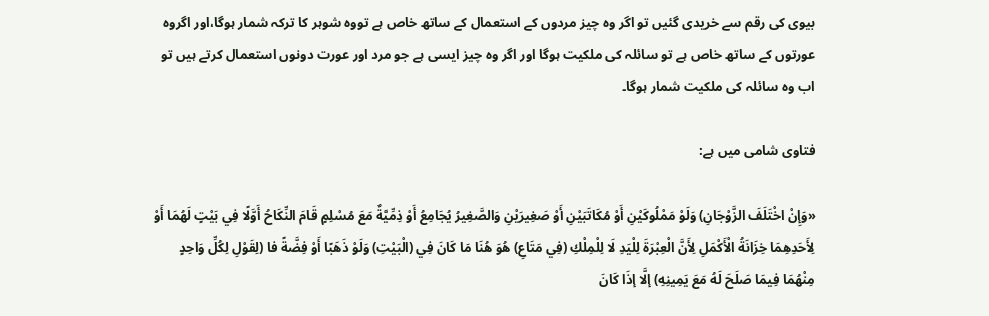بیوی کی رقم سے خریدی گئیں تو اگر وہ چیز مردوں کے استعمال کے ساتھ خاص ہے تووہ شوہر کا ترکہ شمار ہوگا،اور اگروہ عورتوں کے ساتھ خاص ہے تو سائلہ کی ملکیت ہوگا اور اگر وہ چیز ایسی ہے جو مرد اور عورت دونوں استعمال کرتے ہیں تو اب وہ سائلہ کی ملکیت شمار ہوگا۔

فتاوی شامی میں ہے:

«وَإِنْ اخْتَلَفَ الزَّوْجَانِ) وَلَوْ مَمْلُوكَيْنِ أَوْ مُكَاتَبَيْنِ أَوْ صَغِيرَيْنِ وَالصَّغِيرُ يُجَامِعُ أَوْ ذِمِّيَّةٌ مَعَ مُسْلِمٍ قَامَ النِّكَاحُ أَوَّلًا فِي بَيْتٍ لَهُمَا أَوْ لِأَحَدِهِمَا خِزَانَةُ الْأَكْمَلِ لِأَنَّ الْعِبْرَةَ لِلْيَدِ لَا لِلْمِلْكِ (فِي مَتَاعِ) هُوَ هُنَا مَا كَانَ فِي (الْبَيْتِ) وَلَوْ ذَهَبًا أَوْ فِضَّةً فا (لِقَوْلِ لِكُلِّ وَاحِدٍ مِنْهُمَا فِيمَا صَلَحَ لَهُ مَعَ يَمِينِهِ) إلَّا إذَا كَانَ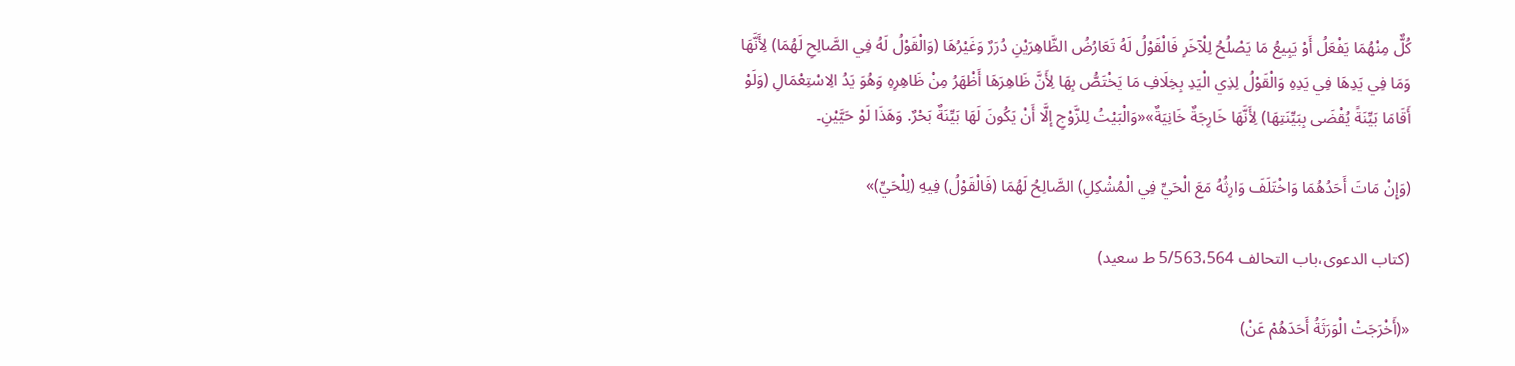كُلٌّ مِنْهُمَا يَفْعَلُ أَوْ يَبِيعُ مَا يَصْلُحُ لِلْآخَرِ فَالْقَوْلُ لَهُ تَعَارُضُ الظَّاهِرَيْنِ دُرَرٌ وَغَيْرُهَا (وَالْقَوْلُ لَهُ فِي الصَّالِحِ لَهُمَا) لِأَنَّهَا وَمَا فِي يَدِهَا فِي يَدِهِ وَالْقَوْلُ لِذِي الْيَدِ بِخِلَافِ مَا يَخْتَصُّ بِهَا لِأَنَّ ظَاهِرَهَا أَظْهَرُ مِنْ ظَاهِرِهِ وَهُوَ يَدُ الِاسْتِعْمَالِ (وَلَوْ أَقَامَا بَيِّنَةً يُقْضَى بِبَيِّنَتِهَا) لِأَنَّهَا خَارِجَةٌ خَانِيَةٌ»«وَالْبَيْتُ لِلزَّوْجِ إلَّا أَنْ يَكُونَ لَهَا بَيِّنَةٌ بَحْرٌ. وَهَذَا لَوْ حَيَّيْنِ۔

(وَإِنْ مَاتَ أَحَدُهُمَا وَاخْتَلَفَ وَارِثُهُ مَعَ الْحَيِّ فِي الْمُشْكِلِ) الصَّالِحُ لَهُمَا (فَالْقَوْلُ) فِيهِ (لِلْحَيِّ)»

(کتاب الدعوی،باب التحالف 5/563،564 ط سعید)

«(أَخْرَجَتْ الْوَرَثَةُ أَحَدَهُمْ عَنْ)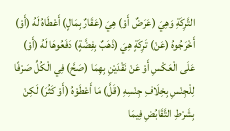التَّرِكَةِ وَهِيَ (عَرَضٌ أَوْ) هِيَ (عَقَارٌ بِمَالٍ) أَعْطَاهُ لَهُ (أَوْ) أَخْرَجُوهُ (عَنْ) تَرِكَةٍ هِيَ (ذَهَبٌ بِفِضَّةٍ) دَفَعُوهَا لَهُ (أَوْ) عَلَى الْعَكْسِ أَوْ عَنْ نَقْدَيْنِ بِهِمَا (صَحَّ) فِي الْكُلِّ صَرْفًا لِلْجِنْسِ بِخِلَافِ جِنْسِهِ (قَلَّ) مَا أَعْطَوْهُ (أَوْ كَثُرَ) لَكِنْ بِشَرْطِ التَّقَابُضِ فِيمَا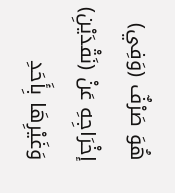هُوَ صَرْفٌ (وَفِي) إخْرَاجِهِ عَنْ (نَقْدَيْنِ) وَغَيْرِهَا بِأَحَدِ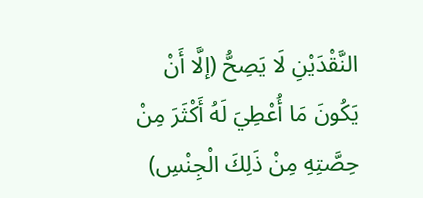النَّقْدَيْنِ لَا يَصِحُّ (إلَّا أَنْ يَكُونَ مَا أُعْطِيَ لَهُ أَكْثَرَ مِنْ حِصَّتِهِ مِنْ ذَلِكَ الْجِنْسِ)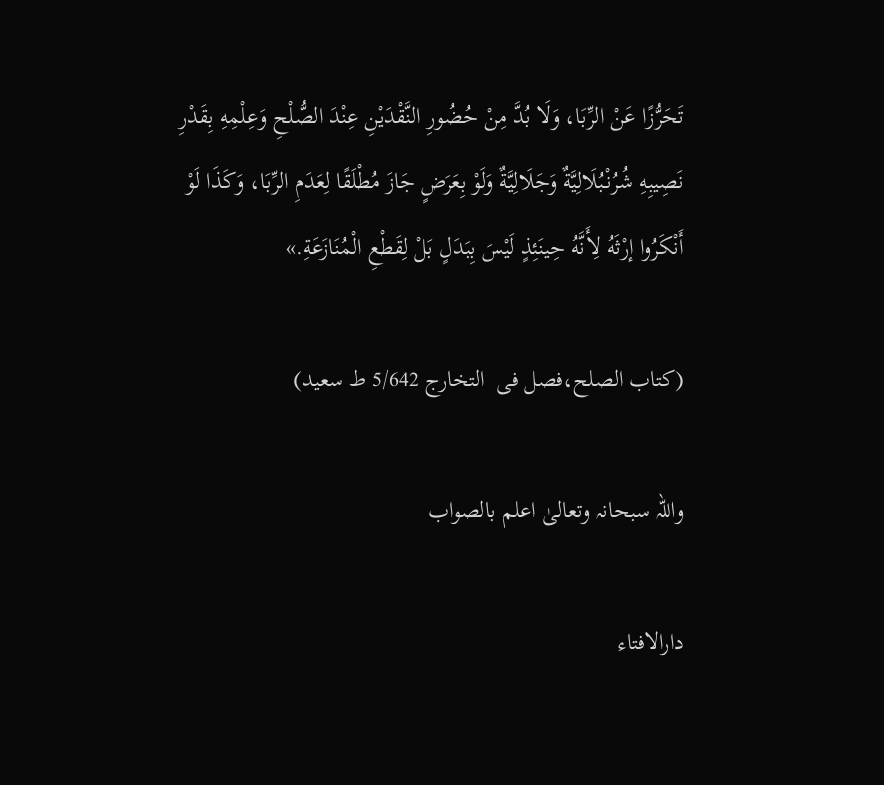تَحَرُّزًا عَنْ الرِّبَا، وَلَا بُدَّ مِنْ حُضُورِ النَّقْدَيْنِ عِنْدَ الصُّلْحِ وَعِلْمِهِ بِقَدْرِ نَصِيبِهِ شُرُنْبُلَالِيَّةٌ وَجَلَالِيَّةٌ وَلَوْ بِعَرَضٍ جَازَ مُطْلَقًا لِعَدَمِ الرِّبَا، وَكَذَا لَوْ أَنْكَرُوا إرْثَهُ لِأَنَّهُ حِينَئِذٍ لَيْسَ بِبَدَلٍ بَلْ لِقَطْعِ الْمُنَازَعَةِ.»

(کتاب الصلح،فصل فی  التخارج 5/642 ط سعید)

واللہ سبحانہ وتعالیٰ اعلم بالصواب

دارالافتاء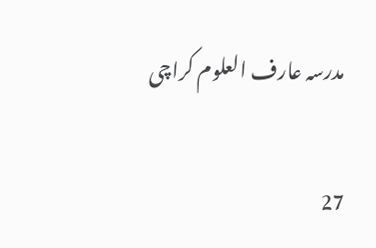مدرسہ عارف العلوم کراچی

27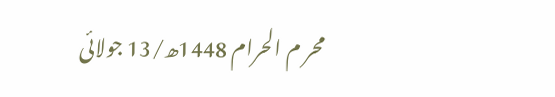محر م الحرام 1448ھ/13 جولائی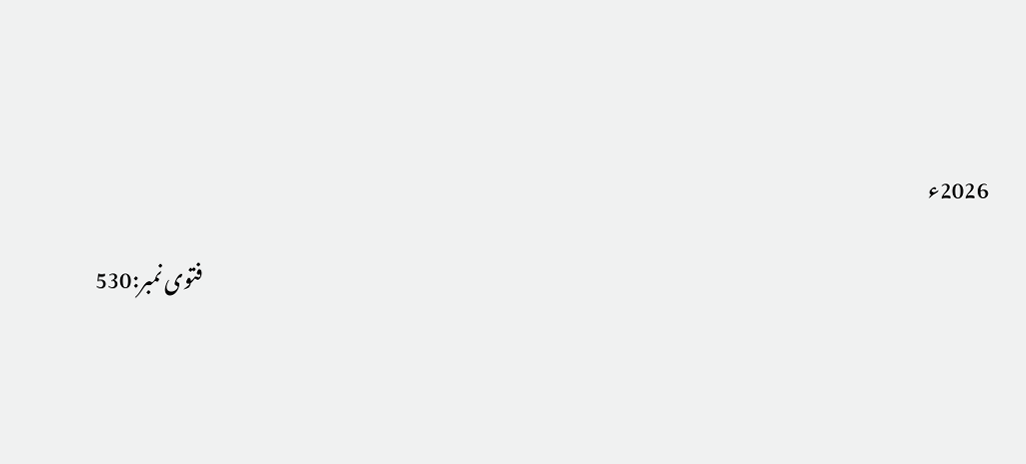2026ء

                                                                                                                                                                                                       فتوی نمبر:530